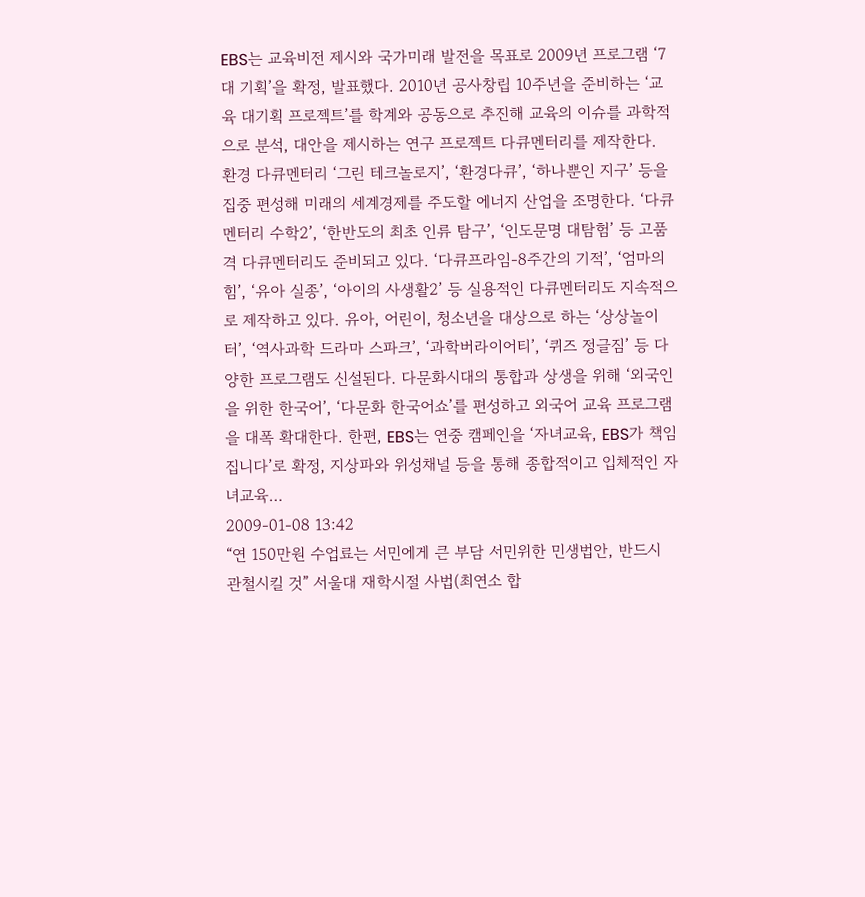EBS는 교육비전 제시와 국가미래 발전을 목표로 2009년 프로그램 ‘7대 기획’을 확정, 발표했다. 2010년 공사창립 10주년을 준비하는 ‘교육 대기획 프로젝트’를 학계와 공동으로 추진해 교육의 이슈를 과학적으로 분석, 대안을 제시하는 연구 프로젝트 다큐멘터리를 제작한다. 환경 다큐멘터리 ‘그린 테크놀로지’, ‘환경다큐’, ‘하나뿐인 지구’ 등을 집중 편성해 미래의 세계경제를 주도할 에너지 산업을 조명한다. ‘다큐멘터리 수학2’, ‘한반도의 최초 인류 탐구’, ‘인도문명 대탐험’ 등 고품격 다큐멘터리도 준비되고 있다. ‘다큐프라임-8주간의 기적’, ‘엄마의 힘’, ‘유아 실종’, ‘아이의 사생활2’ 등 실용적인 다큐멘터리도 지속적으로 제작하고 있다. 유아, 어린이, 청소년을 대상으로 하는 ‘상상놀이터’, ‘역사과학 드라마 스파크’, ‘과학버라이어티’, ‘퀴즈 정글짐’ 등 다양한 프로그램도 신설된다. 다문화시대의 통합과 상생을 위해 ‘외국인을 위한 한국어’, ‘다문화 한국어쇼’를 편성하고 외국어 교육 프로그램을 대폭 확대한다. 한편, EBS는 연중 캠페인을 ‘자녀교육, EBS가 책임집니다’로 확정, 지상파와 위성채널 등을 통해 종합적이고 입체적인 자녀교육…
2009-01-08 13:42
“연 150만원 수업료는 서민에게 큰 부담 서민위한 민생법안, 반드시 관철시킬 것” 서울대 재학시절 사법(최연소 합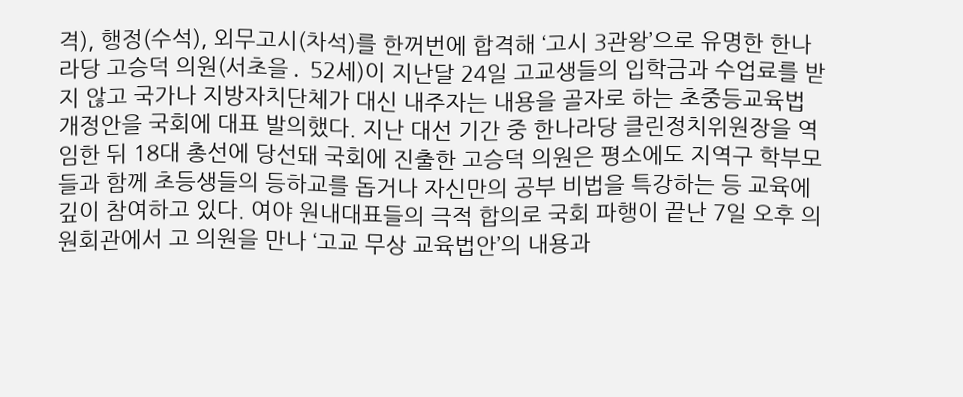격), 행정(수석), 외무고시(차석)를 한꺼번에 합격해 ‘고시 3관왕’으로 유명한 한나라당 고승덕 의원(서초을․ 52세)이 지난달 24일 고교생들의 입학금과 수업료를 받지 않고 국가나 지방자치단체가 대신 내주자는 내용을 골자로 하는 초중등교육법 개정안을 국회에 대표 발의했다. 지난 대선 기간 중 한나라당 클린정치위원장을 역임한 뒤 18대 총선에 당선돼 국회에 진출한 고승덕 의원은 평소에도 지역구 학부모들과 함께 초등생들의 등하교를 돕거나 자신만의 공부 비법을 특강하는 등 교육에 깊이 참여하고 있다. 여야 원내대표들의 극적 합의로 국회 파행이 끝난 7일 오후 의원회관에서 고 의원을 만나 ‘고교 무상 교육법안’의 내용과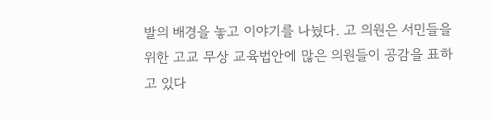발의 배경을 놓고 이야기를 나눴다. 고 의원은 서민들을 위한 고교 무상 교육법안에 많은 의원들이 공감을 표하고 있다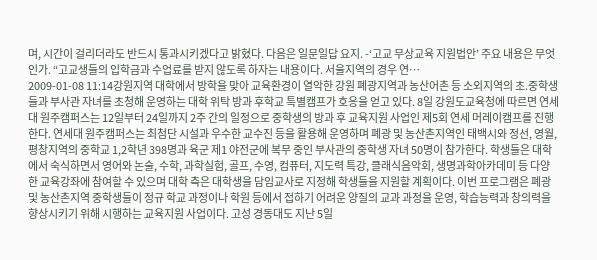며, 시간이 걸리더라도 반드시 통과시키겠다고 밝혔다. 다음은 일문일답 요지. -‘고교 무상교육 지원법안’ 주요 내용은 무엇인가. “고교생들의 입학금과 수업료를 받지 않도록 하자는 내용이다. 서울지역의 경우 연…
2009-01-08 11:14강원지역 대학에서 방학을 맞아 교육환경이 열악한 강원 폐광지역과 농산어촌 등 소외지역의 초.중학생들과 부사관 자녀를 초청해 운영하는 대학 위탁 방과 후학교 특별캠프가 호응을 얻고 있다. 8일 강원도교육청에 따르면 연세대 원주캠퍼스는 12일부터 24일까지 2주 간의 일정으로 중학생의 방과 후 교육지원 사업인 제5회 연세 머레이캠프를 진행한다. 연세대 원주캠퍼스는 최첨단 시설과 우수한 교수진 등을 활용해 운영하며 폐광 및 농산촌지역인 태백시와 정선, 영월, 평창지역의 중학교 1,2학년 398명과 육군 제1 야전군에 복무 중인 부사관의 중학생 자녀 50명이 참가한다. 학생들은 대학에서 숙식하면서 영어와 논술, 수학, 과학실험, 골프, 수영, 컴퓨터, 지도력 특강, 클래식음악회, 생명과학아카데미 등 다양한 교육강좌에 참여할 수 있으며 대학 측은 대학생을 담임교사로 지정해 학생들을 지원할 계획이다. 이번 프로그램은 폐광 및 농산촌지역 중학생들이 정규 학교 과정이나 학원 등에서 접하기 어려운 양질의 교과 과정을 운영, 학습능력과 창의력을 향상시키기 위해 시행하는 교육지원 사업이다. 고성 경동대도 지난 5일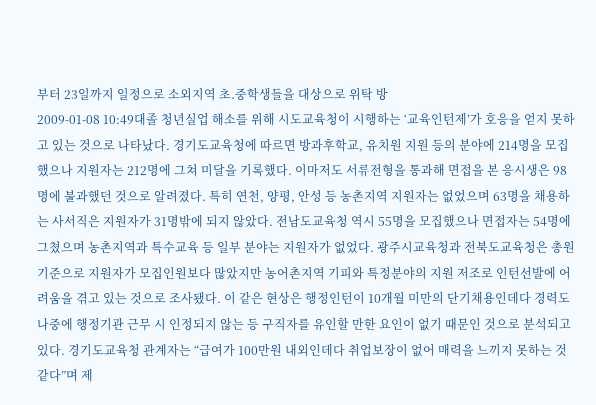부터 23일까지 일정으로 소외지역 초.중학생들을 대상으로 위탁 방
2009-01-08 10:49대졸 청년실업 해소를 위해 시도교육청이 시행하는 ‘교육인턴제’가 호응을 얻지 못하고 있는 것으로 나타났다. 경기도교육청에 따르면 방과후학교, 유치원 지원 등의 분야에 214명을 모집했으나 지원자는 212명에 그쳐 미달을 기록했다. 이마저도 서류전형을 통과해 면접을 본 응시생은 98명에 불과했던 것으로 알려졌다. 특히 연천, 양평, 안성 등 농촌지역 지원자는 없었으며 63명을 채용하는 사서직은 지원자가 31명밖에 되지 않았다. 전남도교육청 역시 55명을 모집했으나 면접자는 54명에 그쳤으며 농촌지역과 특수교육 등 일부 분야는 지원자가 없었다. 광주시교육청과 전북도교육청은 총원 기준으로 지원자가 모집인원보다 많았지만 농어촌지역 기피와 특정분야의 지원 저조로 인턴선발에 어려움을 겪고 있는 것으로 조사됐다. 이 같은 현상은 행정인턴이 10개월 미만의 단기채용인데다 경력도 나중에 행정기관 근무 시 인정되지 않는 등 구직자를 유인할 만한 요인이 없기 때문인 것으로 분석되고 있다. 경기도교육청 관계자는 “급여가 100만원 내외인데다 취업보장이 없어 매력을 느끼지 못하는 것 같다”며 제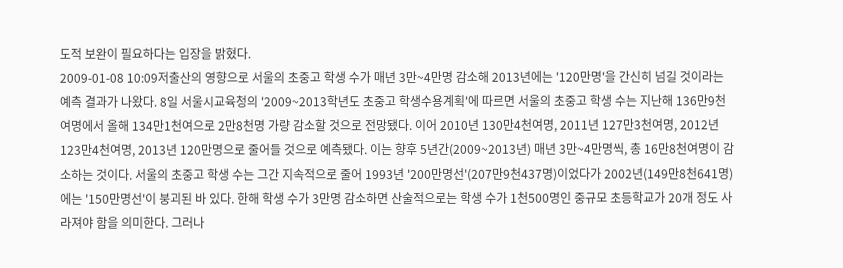도적 보완이 필요하다는 입장을 밝혔다.
2009-01-08 10:09저출산의 영향으로 서울의 초중고 학생 수가 매년 3만~4만명 감소해 2013년에는 '120만명'을 간신히 넘길 것이라는 예측 결과가 나왔다. 8일 서울시교육청의 '2009~2013학년도 초중고 학생수용계획'에 따르면 서울의 초중고 학생 수는 지난해 136만9천여명에서 올해 134만1천여으로 2만8천명 가량 감소할 것으로 전망됐다. 이어 2010년 130만4천여명, 2011년 127만3천여명, 2012년 123만4천여명, 2013년 120만명으로 줄어들 것으로 예측됐다. 이는 향후 5년간(2009~2013년) 매년 3만~4만명씩, 총 16만8천여명이 감소하는 것이다. 서울의 초중고 학생 수는 그간 지속적으로 줄어 1993년 '200만명선'(207만9천437명)이었다가 2002년(149만8천641명)에는 '150만명선'이 붕괴된 바 있다. 한해 학생 수가 3만명 감소하면 산술적으로는 학생 수가 1천500명인 중규모 초등학교가 20개 정도 사라져야 함을 의미한다. 그러나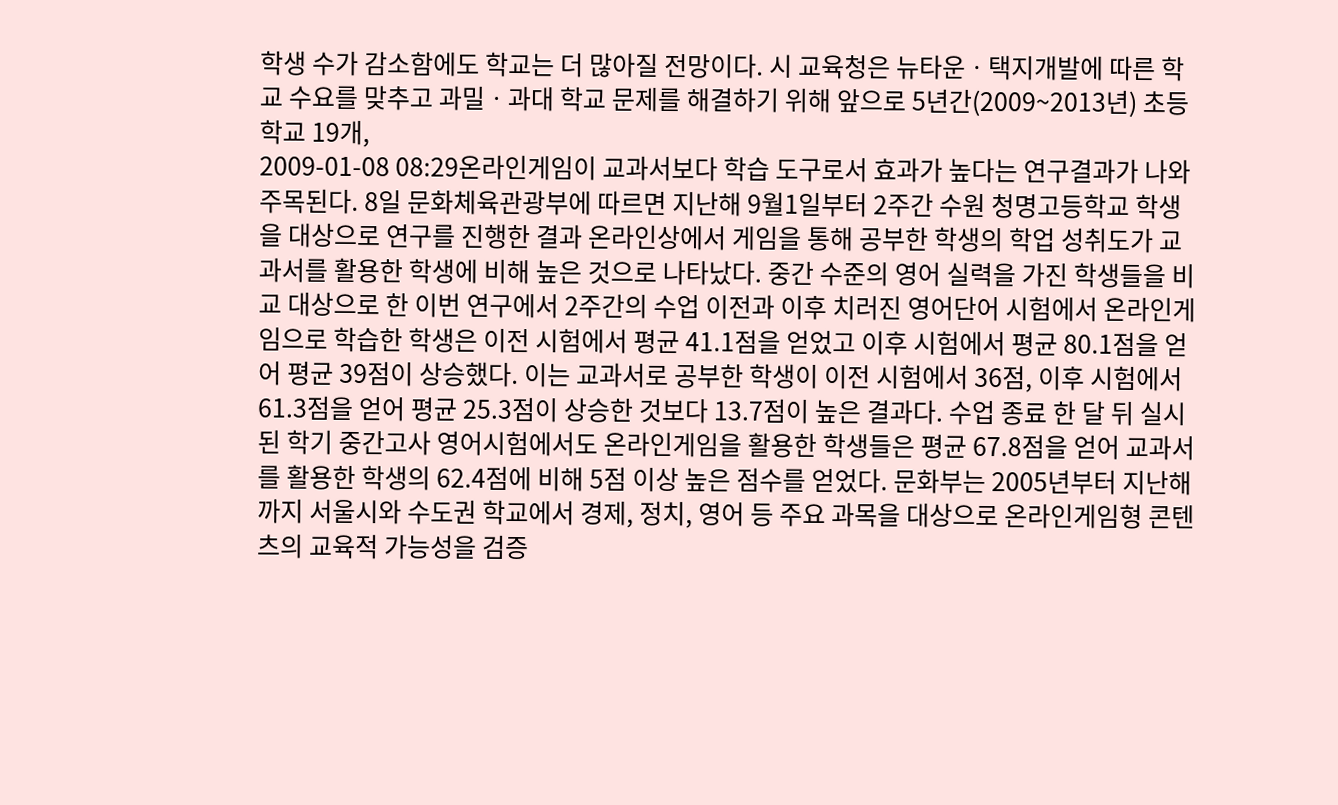학생 수가 감소함에도 학교는 더 많아질 전망이다. 시 교육청은 뉴타운ㆍ택지개발에 따른 학교 수요를 맞추고 과밀ㆍ과대 학교 문제를 해결하기 위해 앞으로 5년간(2009~2013년) 초등학교 19개,
2009-01-08 08:29온라인게임이 교과서보다 학습 도구로서 효과가 높다는 연구결과가 나와 주목된다. 8일 문화체육관광부에 따르면 지난해 9월1일부터 2주간 수원 청명고등학교 학생을 대상으로 연구를 진행한 결과 온라인상에서 게임을 통해 공부한 학생의 학업 성취도가 교과서를 활용한 학생에 비해 높은 것으로 나타났다. 중간 수준의 영어 실력을 가진 학생들을 비교 대상으로 한 이번 연구에서 2주간의 수업 이전과 이후 치러진 영어단어 시험에서 온라인게임으로 학습한 학생은 이전 시험에서 평균 41.1점을 얻었고 이후 시험에서 평균 80.1점을 얻어 평균 39점이 상승했다. 이는 교과서로 공부한 학생이 이전 시험에서 36점, 이후 시험에서 61.3점을 얻어 평균 25.3점이 상승한 것보다 13.7점이 높은 결과다. 수업 종료 한 달 뒤 실시된 학기 중간고사 영어시험에서도 온라인게임을 활용한 학생들은 평균 67.8점을 얻어 교과서를 활용한 학생의 62.4점에 비해 5점 이상 높은 점수를 얻었다. 문화부는 2005년부터 지난해까지 서울시와 수도권 학교에서 경제, 정치, 영어 등 주요 과목을 대상으로 온라인게임형 콘텐츠의 교육적 가능성을 검증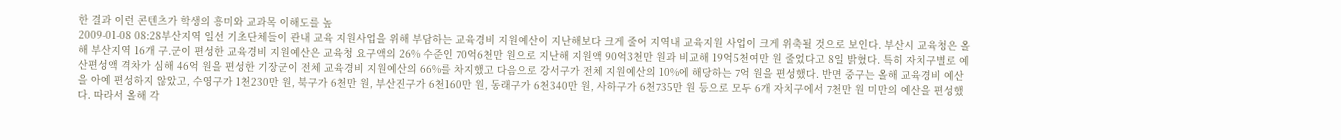한 결과 이런 콘텐츠가 학생의 흥미와 교과목 이해도를 높
2009-01-08 08:28부산지역 일선 기초단체들이 관내 교육 지원사업을 위해 부담하는 교육경비 지원예산이 지난해보다 크게 줄어 지역내 교육지원 사업이 크게 위축될 것으로 보인다. 부산시 교육청은 올해 부산지역 16개 구.군이 편성한 교육경비 지원예산은 교육청 요구액의 26% 수준인 70억6천만 원으로 지난해 지원액 90억3천만 원과 비교해 19억5천여만 원 줄었다고 8일 밝혔다. 특히 자치구별로 예산편성액 격차가 심해 46억 원을 편성한 기장군이 전체 교육경비 지원예산의 66%를 차지했고 다음으로 강서구가 전체 지원예산의 10%에 해당하는 7억 원을 편성했다. 반면 중구는 올해 교육경비 예산을 아예 편성하지 않았고, 수영구가 1천230만 원, 북구가 6천만 원, 부산진구가 6천160만 원, 동래구가 6천340만 원, 사하구가 6천735만 원 등으로 모두 6개 자치구에서 7천만 원 미만의 예산을 편성했다. 따라서 올해 각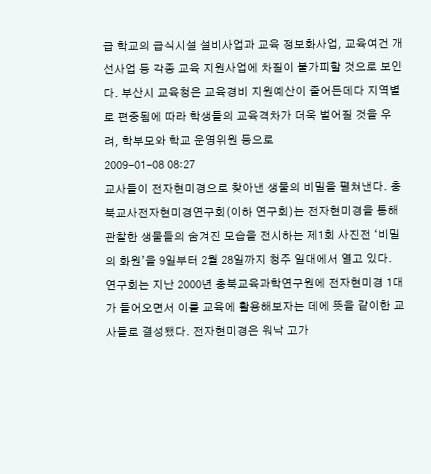급 학교의 급식시설 설비사업과 교육 정보화사업, 교육여건 개선사업 등 각종 교육 지원사업에 차질이 불가피할 것으로 보인다. 부산시 교육청은 교육경비 지원예산이 줄어든데다 지역별로 편중됨에 따라 학생들의 교육격차가 더욱 벌어질 것을 우려, 학부모와 학교 운영위원 등으로
2009-01-08 08:27
교사들이 전자현미경으로 찾아낸 생물의 비밀을 펼쳐낸다. 충북교사전자현미경연구회(이하 연구회)는 전자현미경을 통해 관찰한 생물들의 숨겨진 모습을 전시하는 제1회 사진전 ‘비밀의 화원’을 9일부터 2월 28일까지 청주 일대에서 열고 있다. 연구회는 지난 2000년 충북교육과학연구원에 전자현미경 1대가 들어오면서 이를 교육에 활용해보자는 데에 뜻을 같이한 교사들로 결성됐다. 전자현미경은 워낙 고가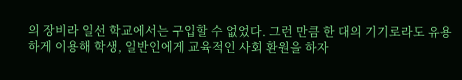의 장비라 일선 학교에서는 구입할 수 없었다. 그런 만큼 한 대의 기기로라도 유용하게 이용해 학생, 일반인에게 교육적인 사회 환원을 하자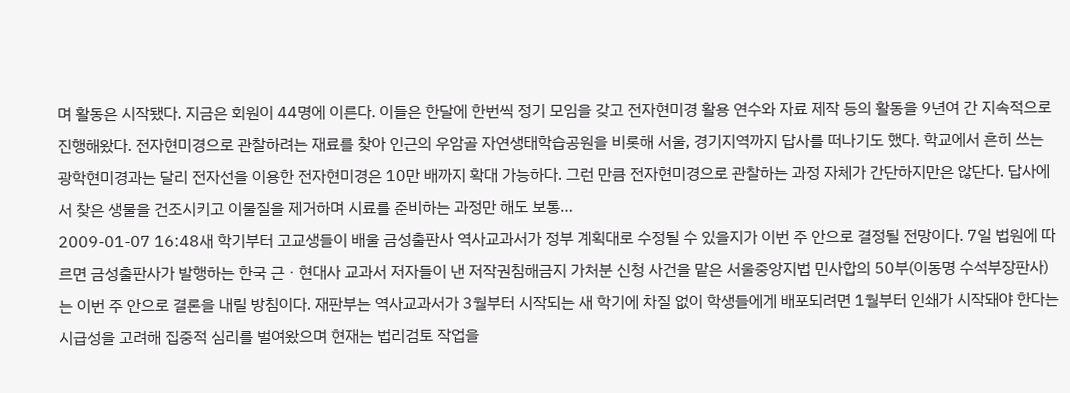며 활동은 시작됐다. 지금은 회원이 44명에 이른다. 이들은 한달에 한번씩 정기 모임을 갖고 전자현미경 활용 연수와 자료 제작 등의 활동을 9년여 간 지속적으로 진행해왔다. 전자현미경으로 관찰하려는 재료를 찾아 인근의 우암골 자연생태학습공원을 비롯해 서울, 경기지역까지 답사를 떠나기도 했다. 학교에서 흔히 쓰는 광학현미경과는 달리 전자선을 이용한 전자현미경은 10만 배까지 확대 가능하다. 그런 만큼 전자현미경으로 관찰하는 과정 자체가 간단하지만은 않단다. 답사에서 찾은 생물을 건조시키고 이물질을 제거하며 시료를 준비하는 과정만 해도 보통…
2009-01-07 16:48새 학기부터 고교생들이 배울 금성출판사 역사교과서가 정부 계획대로 수정될 수 있을지가 이번 주 안으로 결정될 전망이다. 7일 법원에 따르면 금성출판사가 발행하는 한국 근ㆍ현대사 교과서 저자들이 낸 저작권침해금지 가처분 신청 사건을 맡은 서울중앙지법 민사합의 50부(이동명 수석부장판사)는 이번 주 안으로 결론을 내릴 방침이다. 재판부는 역사교과서가 3월부터 시작되는 새 학기에 차질 없이 학생들에게 배포되려면 1월부터 인쇄가 시작돼야 한다는 시급성을 고려해 집중적 심리를 벌여왔으며 현재는 법리검토 작업을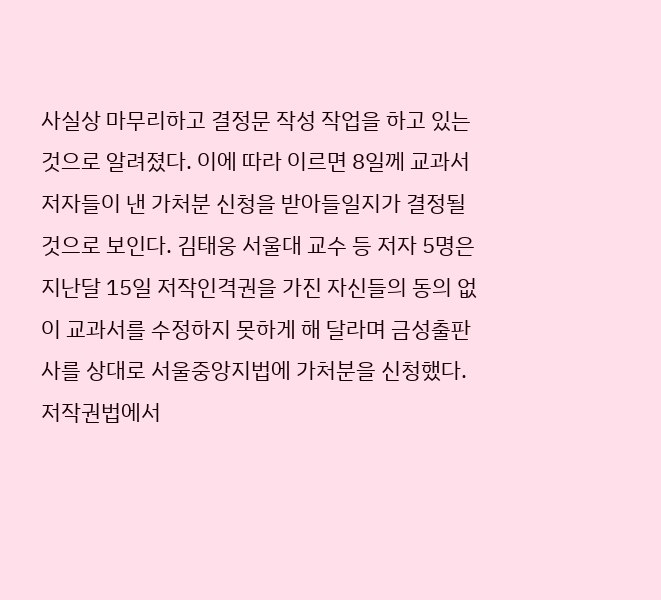사실상 마무리하고 결정문 작성 작업을 하고 있는 것으로 알려졌다. 이에 따라 이르면 8일께 교과서 저자들이 낸 가처분 신청을 받아들일지가 결정될 것으로 보인다. 김태웅 서울대 교수 등 저자 5명은 지난달 15일 저작인격권을 가진 자신들의 동의 없이 교과서를 수정하지 못하게 해 달라며 금성출판사를 상대로 서울중앙지법에 가처분을 신청했다. 저작권법에서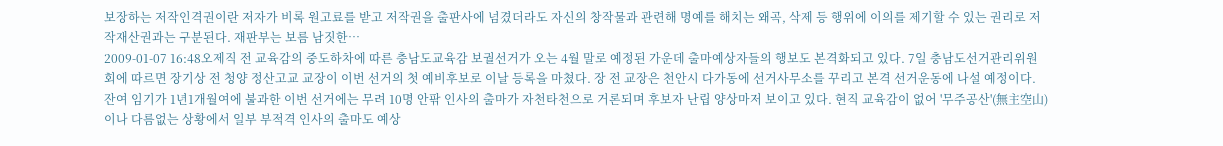보장하는 저작인격권이란 저자가 비록 원고료를 받고 저작권을 출판사에 넘겼더라도 자신의 창작물과 관련해 명예를 해치는 왜곡, 삭제 등 행위에 이의를 제기할 수 있는 권리로 저작재산권과는 구분된다. 재판부는 보름 남짓한…
2009-01-07 16:48오제직 전 교육감의 중도하차에 따른 충남도교육감 보궐선거가 오는 4월 말로 예정된 가운데 출마예상자들의 행보도 본격화되고 있다. 7일 충남도선거관리위원회에 따르면 장기상 전 청양 정산고교 교장이 이번 선거의 첫 예비후보로 이날 등록을 마쳤다. 장 전 교장은 천안시 다가동에 선거사무소를 꾸리고 본격 선거운동에 나설 예정이다. 잔여 임기가 1년1개월여에 불과한 이번 선거에는 무려 10명 안팎 인사의 출마가 자천타천으로 거론되며 후보자 난립 양상마저 보이고 있다. 현직 교육감이 없어 '무주공산'(無主空山) 이나 다름없는 상황에서 일부 부적격 인사의 출마도 예상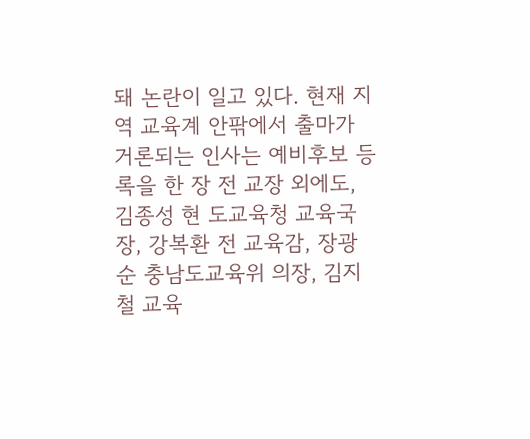돼 논란이 일고 있다. 현재 지역 교육계 안팎에서 출마가 거론되는 인사는 예비후보 등록을 한 장 전 교장 외에도, 김종성 현 도교육청 교육국장, 강복환 전 교육감, 장광순 충남도교육위 의장, 김지철 교육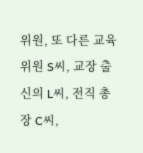위원, 또 다른 교육위원 S씨, 교장 출신의 L씨, 전직 총장 C씨,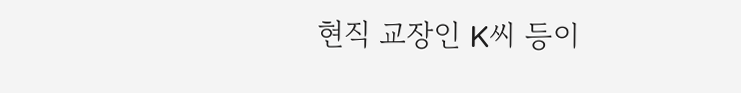현직 교장인 K씨 등이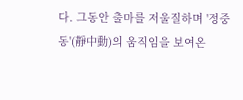다. 그동안 출마를 저울질하며 '정중동'(靜中動)의 움직임을 보여온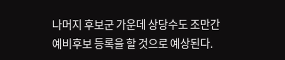나머지 후보군 가운데 상당수도 조만간 예비후보 등록을 할 것으로 예상된다.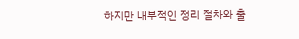하지만 내부적인 정리 절차와 출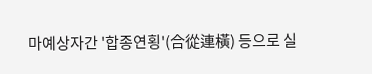마예상자간 '합종연횡'(合從連橫) 등으로 실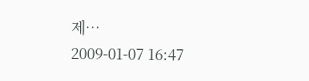제…
2009-01-07 16:47